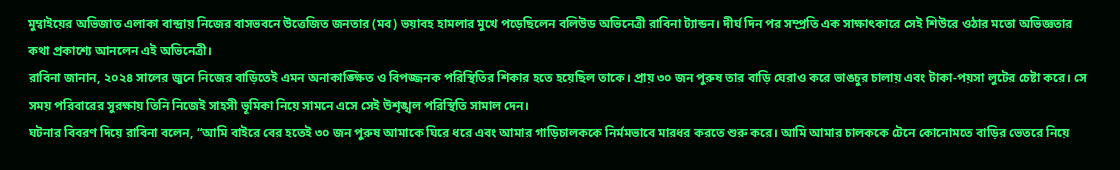মুম্বাইয়ের অভিজাত এলাকা বান্দ্রায় নিজের বাসভবনে উত্তেজিত জনতার (মব) ভয়াবহ হামলার মুখে পড়েছিলেন বলিউড অভিনেত্রী রাবিনা ট্যান্ডন। দীর্ঘ দিন পর সম্প্রতি এক সাক্ষাৎকারে সেই শিউরে ওঠার মতো অভিজ্ঞতার কথা প্রকাশ্যে আনলেন এই অভিনেত্রী।
রাবিনা জানান, ২০২৪ সালের জুনে নিজের বাড়িতেই এমন অনাকাঙ্ক্ষিত ও বিপজ্জনক পরিস্থিতির শিকার হতে হয়েছিল তাকে। প্রায় ৩০ জন পুরুষ তার বাড়ি ঘেরাও করে ভাঙচুর চালায় এবং টাকা-পয়সা লুটের চেষ্টা করে। সে সময় পরিবারের সুরক্ষায় তিনি নিজেই সাহসী ভূমিকা নিয়ে সামনে এসে সেই উশৃঙ্খল পরিস্থিতি সামাল দেন।
ঘটনার বিবরণ দিয়ে রাবিনা বলেন, “আমি বাইরে বের হতেই ৩০ জন পুরুষ আমাকে ঘিরে ধরে এবং আমার গাড়িচালককে নির্মমভাবে মারধর করতে শুরু করে। আমি আমার চালককে টেনে কোনোমতে বাড়ির ভেতরে নিয়ে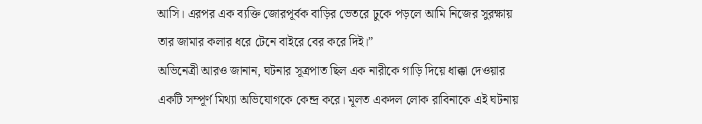আসি। এরপর এক ব্যক্তি জোরপূর্বক বাড়ির ভেতরে ঢুকে পড়লে আমি নিজের সুরক্ষায় তার জামার কলার ধরে টেনে বাইরে বের করে দিই।”
অভিনেত্রী আরও জানান, ঘটনার সূত্রপাত ছিল এক নারীকে গাড়ি দিয়ে ধাক্কা দেওয়ার একটি সম্পূর্ণ মিথ্যা অভিযোগকে কেন্দ্র করে। মূলত একদল লোক রাবিনাকে এই ঘটনায়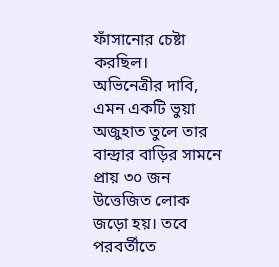ফাঁসানোর চেষ্টা করছিল।
অভিনেত্রীর দাবি, এমন একটি ভুয়া অজুহাত তুলে তার বান্দ্রার বাড়ির সামনে প্রায় ৩০ জন উত্তেজিত লোক জড়ো হয়। তবে পরবর্তীতে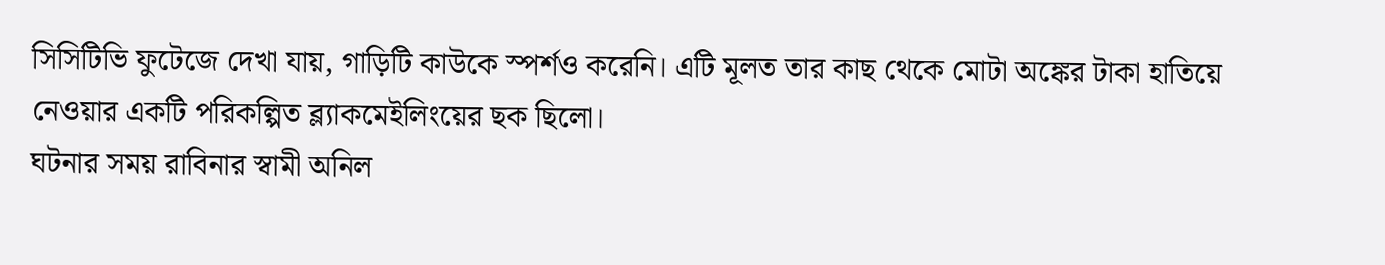সিসিটিভি ফুটেজে দেখা যায়, গাড়িটি কাউকে স্পর্শও করেনি। এটি মূলত তার কাছ থেকে মোটা অঙ্কের টাকা হাতিয়ে নেওয়ার একটি পরিকল্পিত ব্ল্যাকমেইলিংয়ের ছক ছিলো।
ঘটনার সময় রাবিনার স্বামী অনিল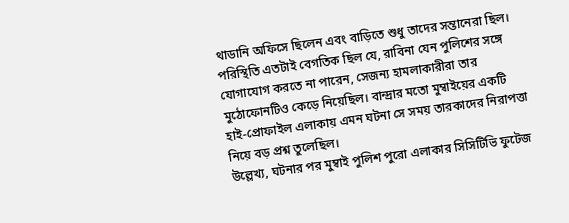থাডানি অফিসে ছিলেন এবং বাড়িতে শুধু তাদের সন্তানেরা ছিল। পরিস্থিতি এতটাই বেগতিক ছিল যে, রাবিনা যেন পুলিশের সঙ্গে যোগাযোগ করতে না পারেন, সেজন্য হামলাকারীরা তার মুঠোফোনটিও কেড়ে নিয়েছিল। বান্দ্রার মতো মুম্বাইয়ের একটি হাই-প্রোফাইল এলাকায় এমন ঘটনা সে সময় তারকাদের নিরাপত্তা নিয়ে বড় প্রশ্ন তুলেছিল।
উল্লেখ্য, ঘটনার পর মুম্বাই পুলিশ পুরো এলাকার সিসিটিভি ফুটেজ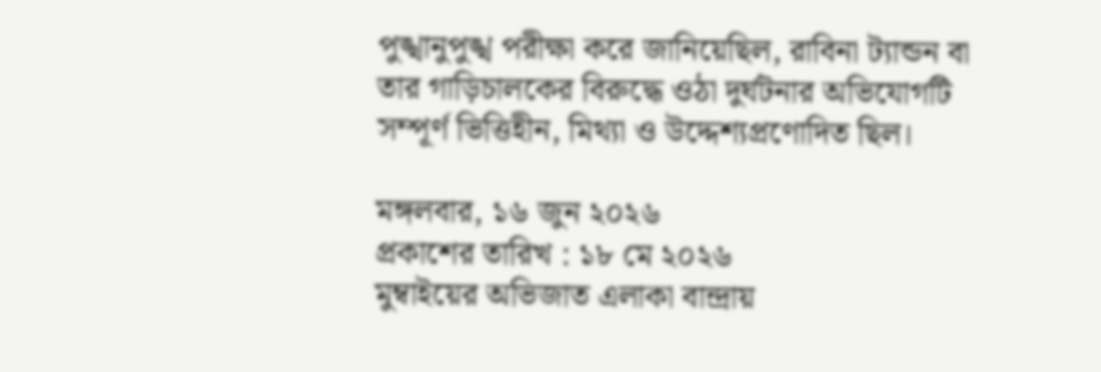পুঙ্খানুপুঙ্খ পরীক্ষা করে জানিয়েছিল, রাবিনা ট্যান্ডন বা তার গাড়িচালকের বিরুদ্ধে ওঠা দুর্ঘটনার অভিযোগটি সম্পূর্ণ ভিত্তিহীন, মিথ্যা ও উদ্দেশ্যপ্রণোদিত ছিল।

মঙ্গলবার, ১৬ জুন ২০২৬
প্রকাশের তারিখ : ১৮ মে ২০২৬
মুম্বাইয়ের অভিজাত এলাকা বান্দ্রায়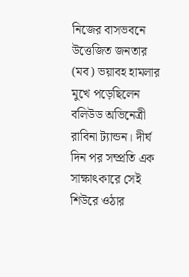নিজের বাসভবনে উত্তেজিত জনতার (মব) ভয়াবহ হামলার মুখে পড়েছিলেন বলিউড অভিনেত্রী রাবিনা ট্যান্ডন। দীর্ঘ দিন পর সম্প্রতি এক সাক্ষাৎকারে সেই শিউরে ওঠার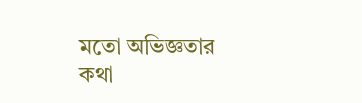মতো অভিজ্ঞতার কথা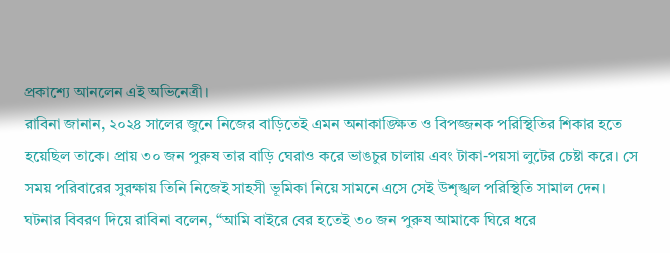প্রকাশ্যে আনলেন এই অভিনেত্রী।
রাবিনা জানান, ২০২৪ সালের জুনে নিজের বাড়িতেই এমন অনাকাঙ্ক্ষিত ও বিপজ্জনক পরিস্থিতির শিকার হতে হয়েছিল তাকে। প্রায় ৩০ জন পুরুষ তার বাড়ি ঘেরাও করে ভাঙচুর চালায় এবং টাকা-পয়সা লুটের চেষ্টা করে। সে সময় পরিবারের সুরক্ষায় তিনি নিজেই সাহসী ভূমিকা নিয়ে সামনে এসে সেই উশৃঙ্খল পরিস্থিতি সামাল দেন।
ঘটনার বিবরণ দিয়ে রাবিনা বলেন, “আমি বাইরে বের হতেই ৩০ জন পুরুষ আমাকে ঘিরে ধরে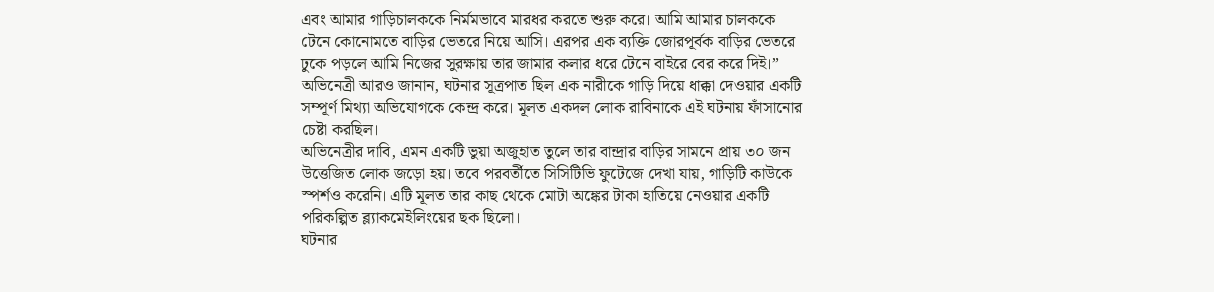এবং আমার গাড়িচালককে নির্মমভাবে মারধর করতে শুরু করে। আমি আমার চালককে টেনে কোনোমতে বাড়ির ভেতরে নিয়ে আসি। এরপর এক ব্যক্তি জোরপূর্বক বাড়ির ভেতরে ঢুকে পড়লে আমি নিজের সুরক্ষায় তার জামার কলার ধরে টেনে বাইরে বের করে দিই।”
অভিনেত্রী আরও জানান, ঘটনার সূত্রপাত ছিল এক নারীকে গাড়ি দিয়ে ধাক্কা দেওয়ার একটি সম্পূর্ণ মিথ্যা অভিযোগকে কেন্দ্র করে। মূলত একদল লোক রাবিনাকে এই ঘটনায় ফাঁসানোর চেষ্টা করছিল।
অভিনেত্রীর দাবি, এমন একটি ভুয়া অজুহাত তুলে তার বান্দ্রার বাড়ির সামনে প্রায় ৩০ জন উত্তেজিত লোক জড়ো হয়। তবে পরবর্তীতে সিসিটিভি ফুটেজে দেখা যায়, গাড়িটি কাউকে স্পর্শও করেনি। এটি মূলত তার কাছ থেকে মোটা অঙ্কের টাকা হাতিয়ে নেওয়ার একটি পরিকল্পিত ব্ল্যাকমেইলিংয়ের ছক ছিলো।
ঘটনার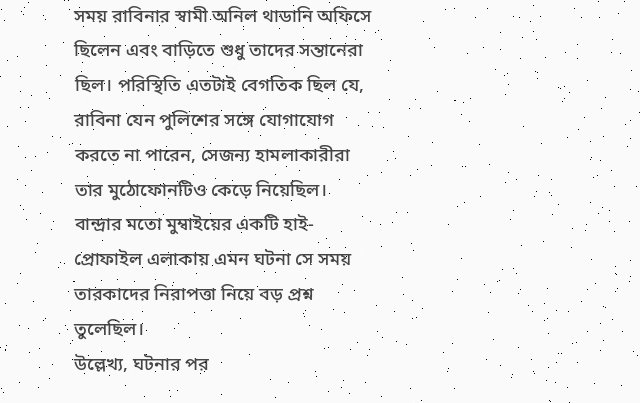সময় রাবিনার স্বামী অনিল থাডানি অফিসে ছিলেন এবং বাড়িতে শুধু তাদের সন্তানেরা ছিল। পরিস্থিতি এতটাই বেগতিক ছিল যে, রাবিনা যেন পুলিশের সঙ্গে যোগাযোগ করতে না পারেন, সেজন্য হামলাকারীরা তার মুঠোফোনটিও কেড়ে নিয়েছিল। বান্দ্রার মতো মুম্বাইয়ের একটি হাই-প্রোফাইল এলাকায় এমন ঘটনা সে সময় তারকাদের নিরাপত্তা নিয়ে বড় প্রশ্ন তুলেছিল।
উল্লেখ্য, ঘটনার পর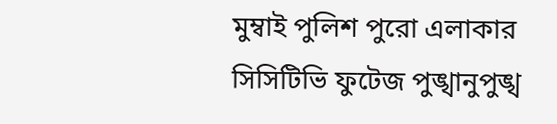মুম্বাই পুলিশ পুরো এলাকার সিসিটিভি ফুটেজ পুঙ্খানুপুঙ্খ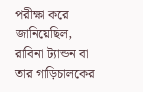পরীক্ষা করে জানিয়েছিল, রাবিনা ট্যান্ডন বা তার গাড়িচালকের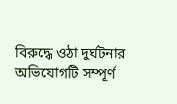বিরুদ্ধে ওঠা দুর্ঘটনার অভিযোগটি সম্পূর্ণ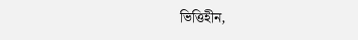ভিত্তিহীন,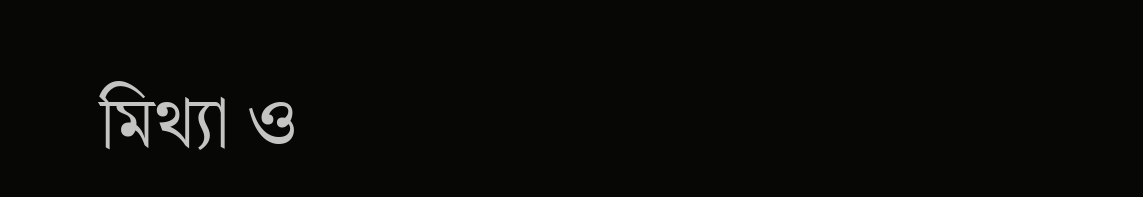মিথ্যা ও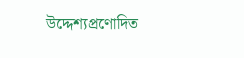উদ্দেশ্যপ্রণোদিত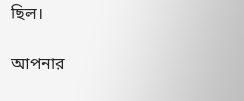ছিল।

আপনার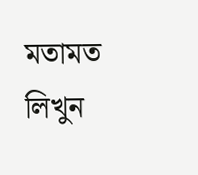মতামত লিখুন